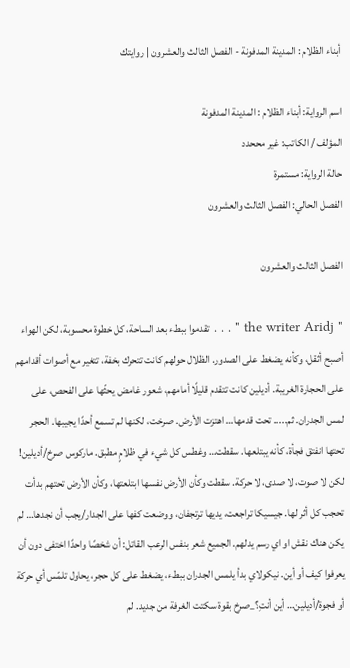أبناء الظلام : المدينة المدفونة - الفصل الثالث والعشرون | روايتك

اسم الرواية: أبناء الظلام : المدينة المدفونة
المؤلف / الكاتب: غير مححدد
حالة الرواية: مستمرة
الفصل الحالي: الفصل الثالث والعشرون

الفصل الثالث والعشرون

" the writer Aridj " . . . تقدموا ببطء بعد الساحة، كل خطوة محسوبة، لكن الهواء أصبح أثقل، وكأنه يضغط على الصدور. الظلال حولهم كانت تتحرك بخفة، تتغير مع أصوات أقدامهم على الحجارة الغريبة. أديلين كانت تتقدم قليلًا أمامهم، شعور غامض يحثّها على الفحص، على لمس الجدران. ثم..... تحت قدمها… اهتزت الأرض. صرخت، لكنها لم تسمع أحدًا يجيبها. الحجر تحتها انفتق فجأة، كأنه يبتلعها. سقطت… وغطس كل شيء في ظلامٍ مطبق. ماركوس صرخ/أديلين! لكن لا صوت، لا صدى، لا حركة. سقطت وكأن الأرض نفسها ابتلعتها، وكأن الأرض تحتهم بدأت تحجب كل أثر لها. جيسيكا تراجعت، يديها ترتجفان، ووضعت كفها على الجدار/يجب أن نجدها… لم يكن هناك نقش او اي رسم يدلھم. الجميع شعر بنفس الرعب القاتل: أن شخصًا واحدًا اختفى دون أن يعرفوا كيف أو أين. نيكولاي بدأ يلمس الجدران ببطء، يضغط على كل حجر، يحاول تلمّس أي حركة أو فجوة/أديلين… أين أنتِ؟_صرخ بقوة سكتت الغرفة من جديد. لم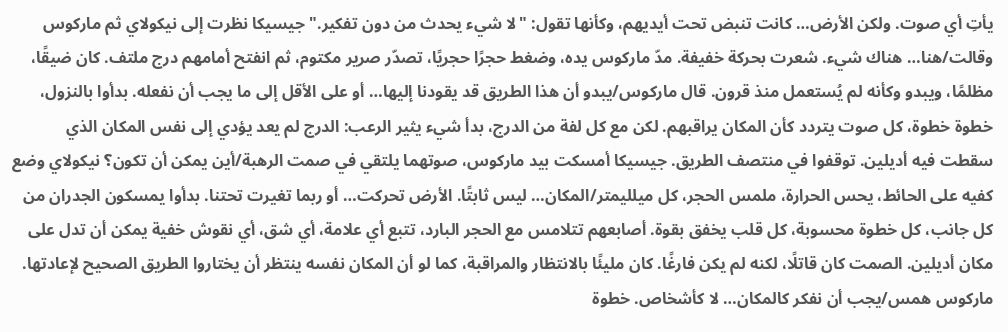يأتِ أي صوت. ولكن الأرض… كانت تنبض تحت أيديهم، وكأنها تقول: "لا شيء يحدث من دون تفكير." جيسيكا نظرت إلى نيكولاي ثم ماركوس وقالت/هنا… هناك شيء. شعرت بحركة خفيفة. مدّ ماركوس يده، وضغط حجرًا حجريًا، تصدّر صرير مكتوم، ثم انفتح أمامهم درج ملتف. كان ضيقًا، مظلمًا، ويبدو وكأنه لم يُستعمل منذ قرون. قال ماركوس/يبدو أن هذا الطريق قد يقودنا إليها… أو على الأقل إلى ما يجب أن نفعله. بدأوا بالنزول، خطوة خطوة، كل صوت يتردد كأن المكان يراقبهم. لكن مع كل لفة من الدرج، بدأ شيء يثير الرعب: الدرج لم يعد يؤدي إلى نفس المكان الذي سقطت فيه أديلين. توقفوا في منتصف الطريق. جيسيكا أمسكت بيد ماركوس، صوتهما يلتقي في صمت الرهبة/أين يمكن أن تكون؟ نيكولاي وضع كفيه على الحائط، يحس الحرارة، ملمس الحجر، كل ميلليمتر/المكان… ليس ثابتًا. الأرض تحركت… أو ربما تغيرت تحتنا. بدأوا يمسكون الجدران من كل جانب، كل خطوة محسوبة، كل قلب يخفق بقوة. أصابعهم تتلامس مع الحجر البارد، تتبع أي علامة، أي شق، أي نقوش خفية يمكن أن تدل على مكان أديلين. الصمت كان قاتلًا، لكنه لم يكن فارغًا. كان مليئًا بالانتظار والمراقبة، كما لو أن المكان نفسه ينتظر أن يختاروا الطريق الصحيح لإعادتها. ماركوس همس/يجب أن نفكر كالمكان… لا كأشخاص. خطوة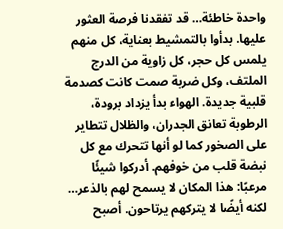واحدة خاطئة… قد تفقدنا فرصة العثور عليها. بدأوا بالتمشيط بعناية، كل منهم يلمس كل حجر، كل زاوية من الدرج الملتف، وكل ضربة صمت كانت كصدمة قلبية جديدة. الهواء بدأ يزداد برودة، الرطوبة تعانق الجدران، والظلال تتطاير على الصخور كما لو أنها تتحرك مع كل نبضة قلب من خوفهم. أدركوا شيئًا مرعبًا: هذا المكان لا يسمح لهم بالذعر… لكنه أيضًا لا يتركهم يرتاحون. أصبح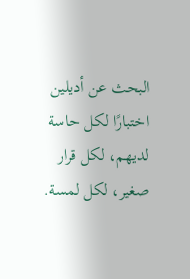البحث عن أديلين اختبارًا لكل حاسة لديهم، لكل قرار صغير، لكل لمسة.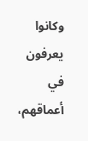وكانوا يعرفون في أعماقهم،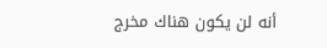أنه لن يكون هناك مخرج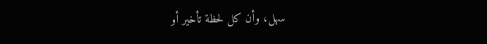سهل، وأن كل لحظة تأخير أو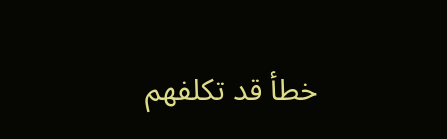خطأ قد تكلفهم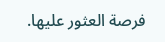فرصة العثور عليها.